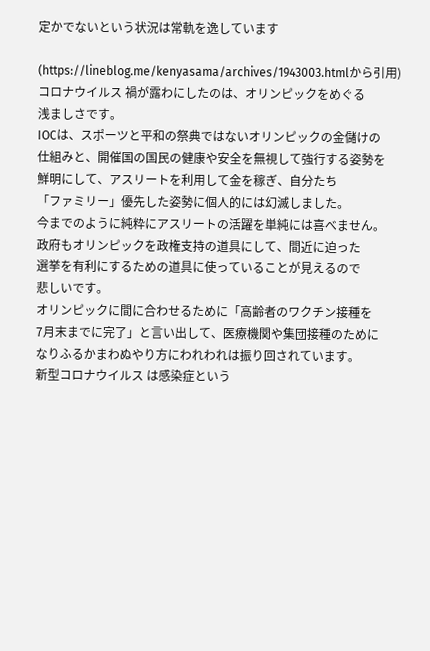定かでないという状況は常軌を逸しています

(https://lineblog.me/kenyasama/archives/1943003.htmlから引用)
コロナウイルス 禍が露わにしたのは、オリンピックをめぐる
浅ましさです。
IOCは、スポーツと平和の祭典ではないオリンピックの金儲けの
仕組みと、開催国の国民の健康や安全を無視して強行する姿勢を
鮮明にして、アスリートを利用して金を稼ぎ、自分たち
「ファミリー」優先した姿勢に個人的には幻滅しました。
今までのように純粋にアスリートの活躍を単純には喜べません。
政府もオリンピックを政権支持の道具にして、間近に迫った
選挙を有利にするための道具に使っていることが見えるので
悲しいです。
オリンピックに間に合わせるために「高齢者のワクチン接種を
7月末までに完了」と言い出して、医療機関や集団接種のために
なりふるかまわぬやり方にわれわれは振り回されています。
新型コロナウイルス は感染症という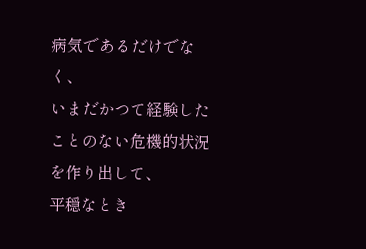病気であるだけでなく、
いまだかつて経験したことのない危機的状況を作り出して、
平穏なとき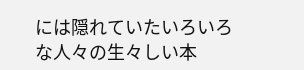には隠れていたいろいろな人々の生々しい本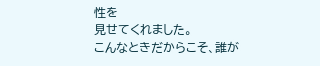性を
見せてくれました。
こんなときだからこそ、誰が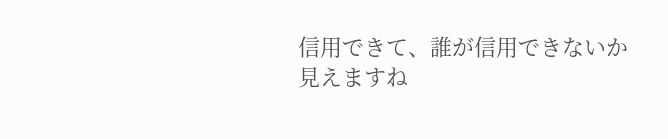信用できて、誰が信用できないか
見えますね